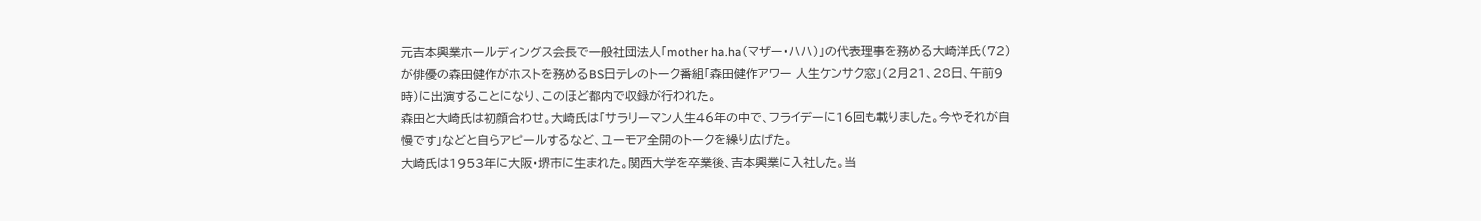元吉本興業ホールディングス会長で一般社団法人「mother ha.ha(マザー・ハハ)」の代表理事を務める大崎洋氏(72)が俳優の森田健作がホストを務めるBS日テレのトーク番組「森田健作アワー 人生ケンサク窓」(2月21、28日、午前9時)に出演することになり、このほど都内で収録が行われた。
森田と大崎氏は初顔合わせ。大崎氏は「サラリーマン人生46年の中で、フライデーに16回も載りました。今やそれが自慢です」などと自らアピールするなど、ユーモア全開のトークを繰り広げた。
大崎氏は1953年に大阪・堺市に生まれた。関西大学を卒業後、吉本興業に入社した。当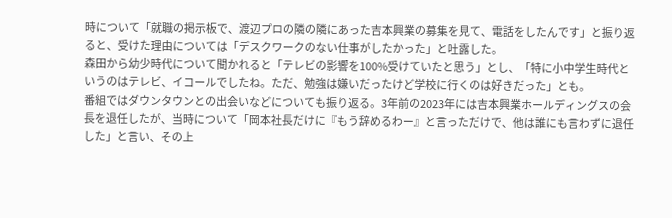時について「就職の掲示板で、渡辺プロの隣の隣にあった吉本興業の募集を見て、電話をしたんです」と振り返ると、受けた理由については「デスクワークのない仕事がしたかった」と吐露した。
森田から幼少時代について聞かれると「テレビの影響を100%受けていたと思う」とし、「特に小中学生時代というのはテレビ、イコールでしたね。ただ、勉強は嫌いだったけど学校に行くのは好きだった」とも。
番組ではダウンタウンとの出会いなどについても振り返る。3年前の2023年には吉本興業ホールディングスの会長を退任したが、当時について「岡本社長だけに『もう辞めるわー』と言っただけで、他は誰にも言わずに退任した」と言い、その上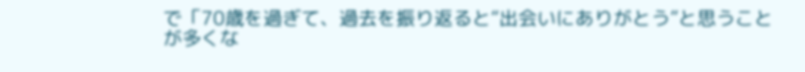で「70歳を過ぎて、過去を振り返ると“出会いにありがとう”と思うことが多くな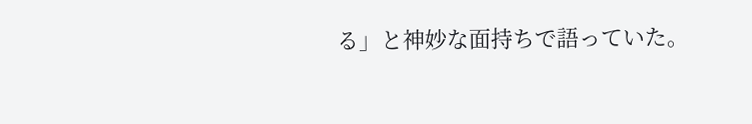る」と神妙な面持ちで語っていた。